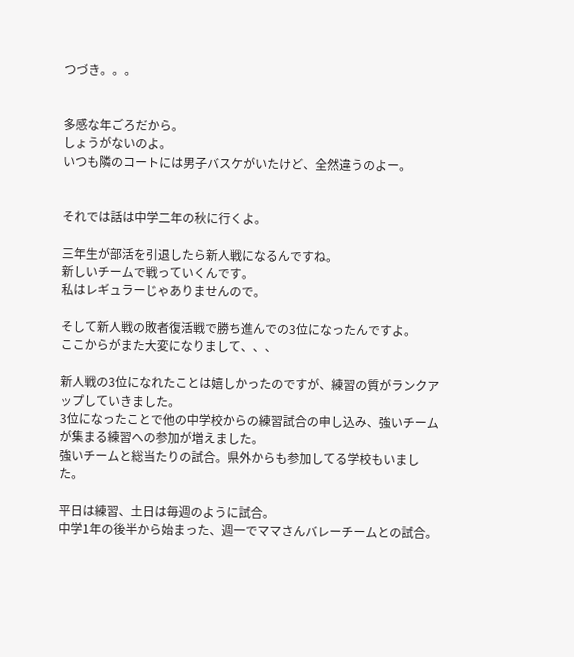つづき。。。


多感な年ごろだから。
しょうがないのよ。
いつも隣のコートには男子バスケがいたけど、全然違うのよー。


それでは話は中学二年の秋に行くよ。

三年生が部活を引退したら新人戦になるんですね。
新しいチームで戦っていくんです。
私はレギュラーじゃありませんので。

そして新人戦の敗者復活戦で勝ち進んでの3位になったんですよ。
ここからがまた大変になりまして、、、

新人戦の3位になれたことは嬉しかったのですが、練習の質がランクアップしていきました。
3位になったことで他の中学校からの練習試合の申し込み、強いチームが集まる練習への参加が増えました。
強いチームと総当たりの試合。県外からも参加してる学校もいました。

平日は練習、土日は毎週のように試合。
中学1年の後半から始まった、週一でママさんバレーチームとの試合。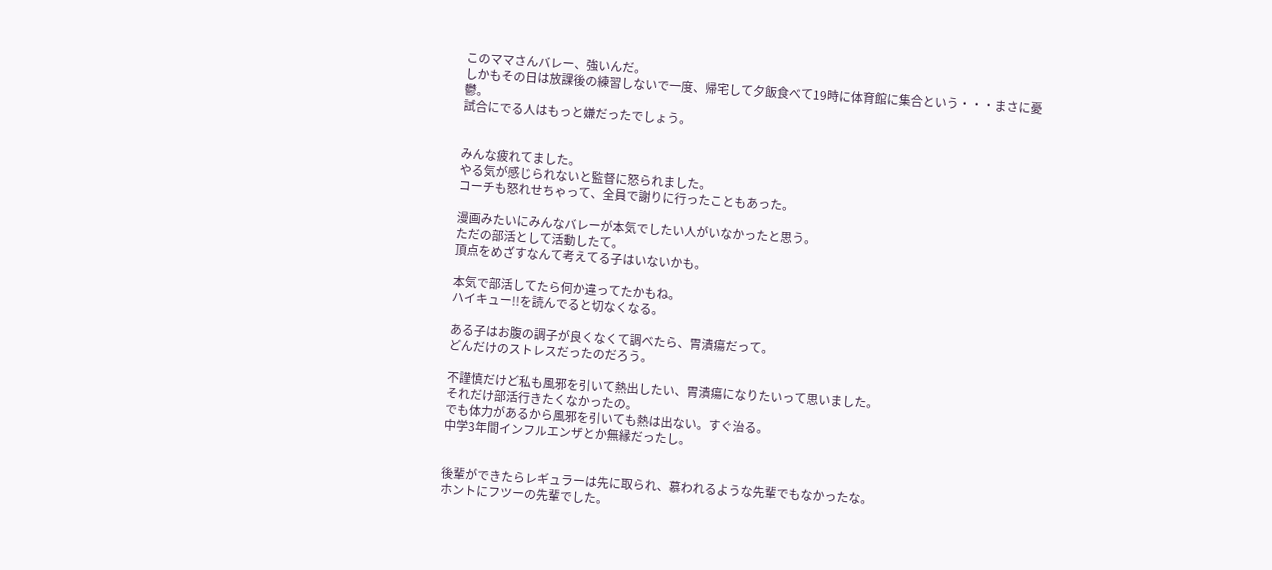このママさんバレー、強いんだ。
しかもその日は放課後の練習しないで一度、帰宅して夕飯食べて19時に体育館に集合という・・・まさに憂鬱。
試合にでる人はもっと嫌だったでしょう。


みんな疲れてました。
やる気が感じられないと監督に怒られました。
コーチも怒れせちゃって、全員で謝りに行ったこともあった。

漫画みたいにみんなバレーが本気でしたい人がいなかったと思う。
ただの部活として活動したて。
頂点をめざすなんて考えてる子はいないかも。

本気で部活してたら何か違ってたかもね。
ハイキュー!!を読んでると切なくなる。

ある子はお腹の調子が良くなくて調べたら、胃潰瘍だって。
どんだけのストレスだったのだろう。

不謹慎だけど私も風邪を引いて熱出したい、胃潰瘍になりたいって思いました。
それだけ部活行きたくなかったの。
でも体力があるから風邪を引いても熱は出ない。すぐ治る。
中学3年間インフルエンザとか無縁だったし。


後輩ができたらレギュラーは先に取られ、慕われるような先輩でもなかったな。
ホントにフツーの先輩でした。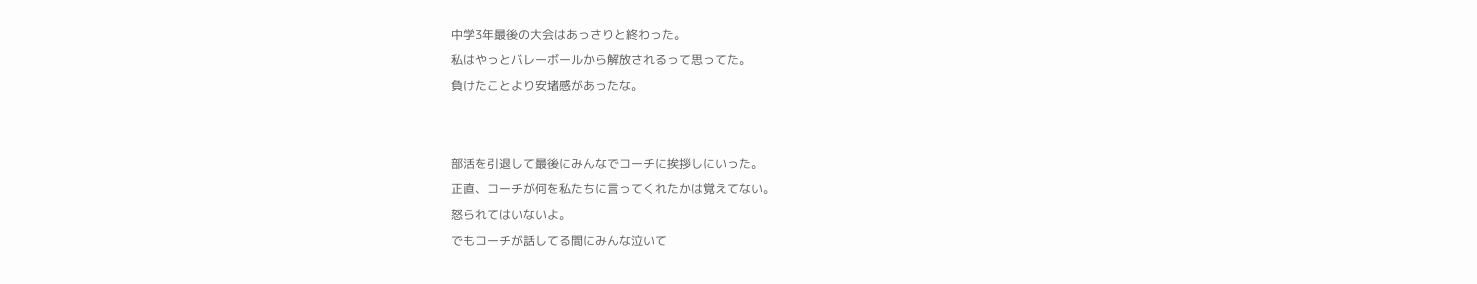中学3年最後の大会はあっさりと終わった。
私はやっとバレーボールから解放されるって思ってた。
負けたことより安堵感があったな。


部活を引退して最後にみんなでコーチに挨拶しにいった。
正直、コーチが何を私たちに言ってくれたかは覚えてない。
怒られてはいないよ。
でもコーチが話してる間にみんな泣いて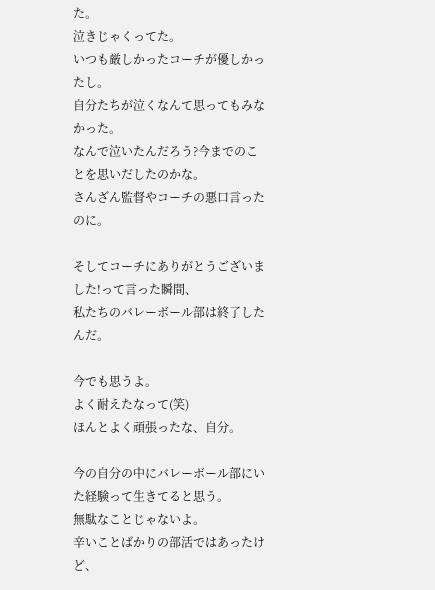た。
泣きじゃくってた。
いつも厳しかったコーチが優しかったし。
自分たちが泣くなんて思ってもみなかった。
なんで泣いたんだろう?今までのことを思いだしたのかな。
さんざん監督やコーチの悪口言ったのに。

そしてコーチにありがとうございました!って言った瞬間、
私たちのバレーボール部は終了したんだ。

今でも思うよ。
よく耐えたなって(笑)
ほんとよく頑張ったな、自分。

今の自分の中にバレーボール部にいた経験って生きてると思う。
無駄なことじゃないよ。
辛いことばかりの部活ではあったけど、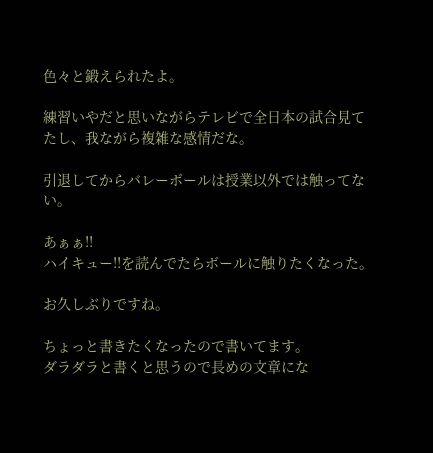色々と鍛えられたよ。

練習いやだと思いながらテレビで全日本の試合見てたし、我ながら複雑な感情だな。

引退してからバレーボールは授業以外では触ってない。

あぁぁ!!
ハイキュー!!を読んでたらボールに触りたくなった。

お久しぶりですね。

ちょっと書きたくなったので書いてます。
ダラダラと書くと思うので長めの文章にな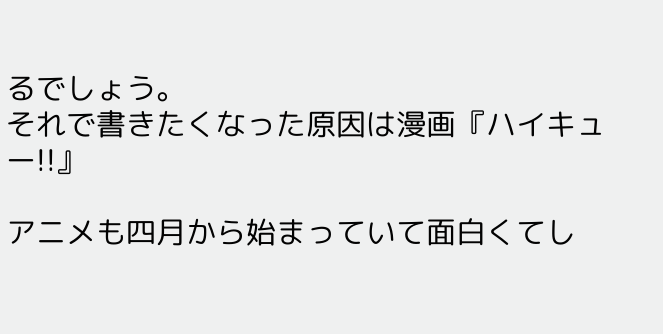るでしょう。
それで書きたくなった原因は漫画『ハイキュー!!』

アニメも四月から始まっていて面白くてし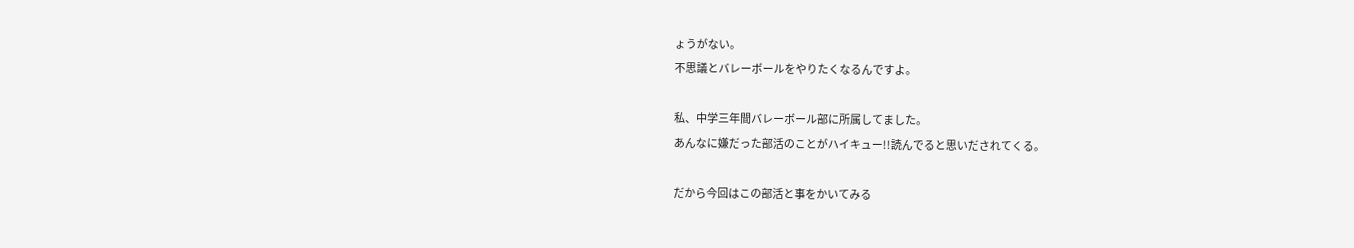ょうがない。
不思議とバレーボールをやりたくなるんですよ。

私、中学三年間バレーボール部に所属してました。
あんなに嫌だった部活のことがハイキュー!!読んでると思いだされてくる。

だから今回はこの部活と事をかいてみる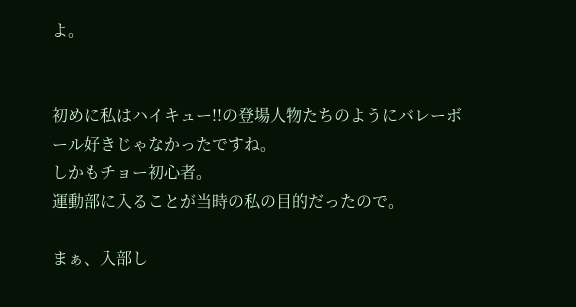よ。


初めに私はハイキュー!!の登場人物たちのようにバレーボール好きじゃなかったですね。
しかもチョー初心者。
運動部に入ることが当時の私の目的だったので。

まぁ、入部し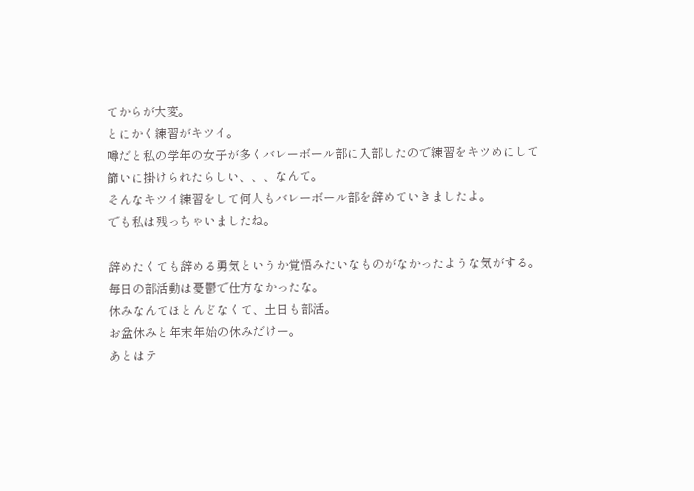てからが大変。
とにかく練習がキツイ。
噂だと私の学年の女子が多くバレーボール部に入部したので練習をキツめにして
篩いに掛けられたらしい、、、なんて。
そんなキツイ練習をして何人もバレーボール部を辞めていきましたよ。
でも私は残っちゃいましたね。

辞めたくても辞める勇気というか覚悟みたいなものがなかったような気がする。
毎日の部活動は憂鬱で仕方なかったな。
休みなんてほとんどなくて、土日も部活。
お盆休みと年末年始の休みだけー。
あとはテ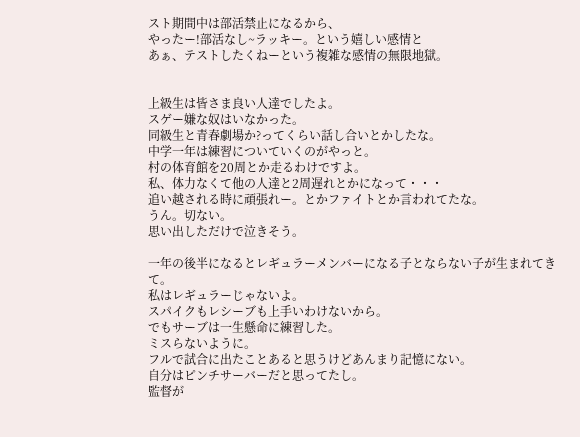スト期間中は部活禁止になるから、
やったー!部活なし~ラッキー。という嬉しい感情と
あぁ、テストしたくねーという複雑な感情の無限地獄。


上級生は皆さま良い人達でしたよ。
スゲー嫌な奴はいなかった。
同級生と青春劇場か?ってくらい話し合いとかしたな。
中学一年は練習についていくのがやっと。
村の体育館を20周とか走るわけですよ。
私、体力なくて他の人達と2周遅れとかになって・・・
追い越される時に頑張れー。とかファイトとか言われてたな。
うん。切ない。
思い出しただけで泣きそう。

一年の後半になるとレギュラーメンバーになる子とならない子が生まれてきて。
私はレギュラーじゃないよ。
スパイクもレシーブも上手いわけないから。
でもサーブは一生懸命に練習した。
ミスらないように。
フルで試合に出たことあると思うけどあんまり記憶にない。
自分はピンチサーバーだと思ってたし。
監督が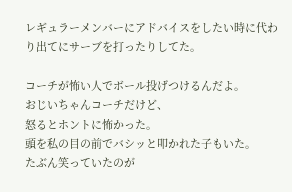レギュラーメンバーにアドバイスをしたい時に代わり出てにサーブを打ったりしてた。

コーチが怖い人でボール投げつけるんだよ。
おじいちゃんコーチだけど、
怒るとホントに怖かった。
頭を私の目の前でバシッと叩かれた子もいた。
たぶん笑っていたのが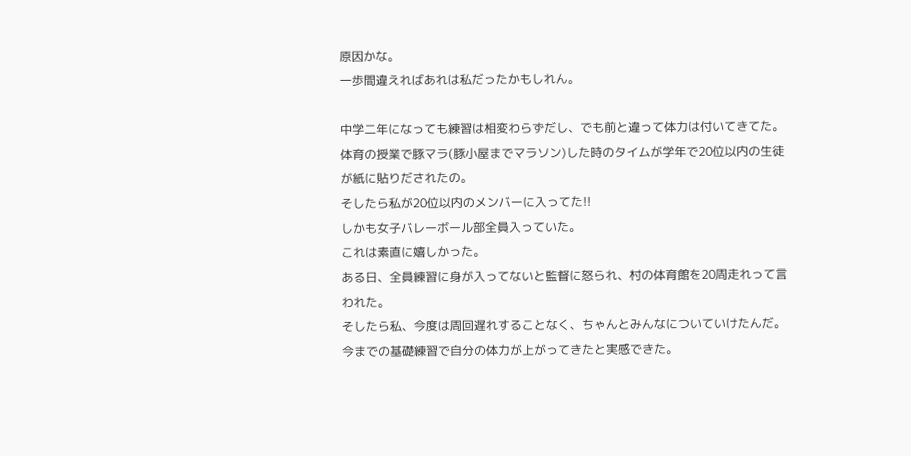原因かな。
一歩間違えればあれは私だったかもしれん。

中学二年になっても練習は相変わらずだし、でも前と違って体力は付いてきてた。
体育の授業で豚マラ(豚小屋までマラソン)した時のタイムが学年で20位以内の生徒が紙に貼りだされたの。
そしたら私が20位以内のメンバーに入ってた!!
しかも女子バレーボール部全員入っていた。
これは素直に嬉しかった。
ある日、全員練習に身が入ってないと監督に怒られ、村の体育館を20周走れって言われた。
そしたら私、今度は周回遅れすることなく、ちゃんとみんなについていけたんだ。
今までの基礎練習で自分の体力が上がってきたと実感できた。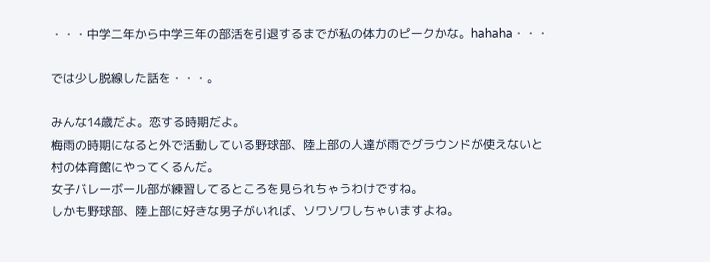・・・中学二年から中学三年の部活を引退するまでが私の体力のピークかな。hahaha・・・

では少し脱線した話を・・・。

みんな14歳だよ。恋する時期だよ。
梅雨の時期になると外で活動している野球部、陸上部の人達が雨でグラウンドが使えないと
村の体育館にやってくるんだ。
女子バレーボール部が練習してるところを見られちゃうわけですね。
しかも野球部、陸上部に好きな男子がいれば、ソワソワしちゃいますよね。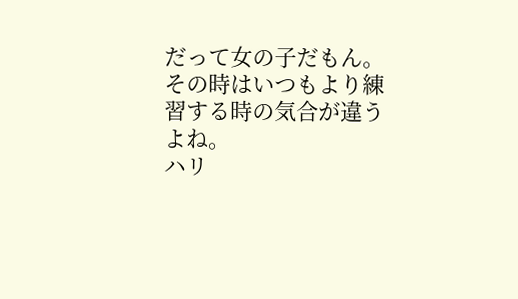だって女の子だもん。
その時はいつもより練習する時の気合が違うよね。
ハリ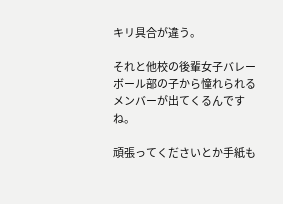キリ具合が違う。

それと他校の後輩女子バレーボール部の子から憧れられるメンバーが出てくるんですね。

頑張ってくださいとか手紙も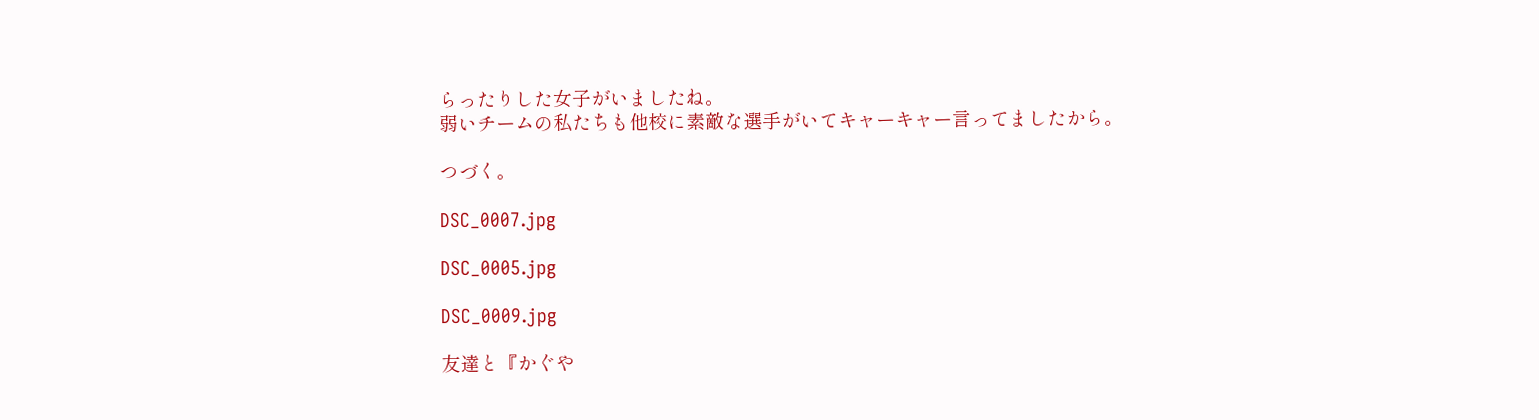らったりした女子がいましたね。
弱いチームの私たちも他校に素敵な選手がいてキャーキャー言ってましたから。

つづく。

DSC_0007.jpg

DSC_0005.jpg

DSC_0009.jpg

友達と『かぐや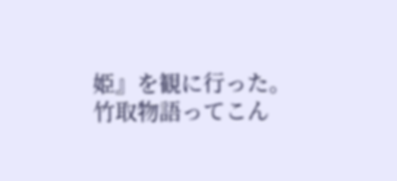姫』を観に行った。
竹取物語ってこん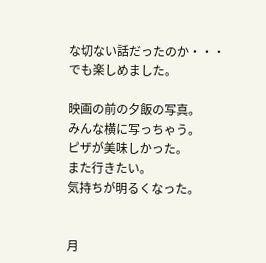な切ない話だったのか・・・
でも楽しめました。

映画の前の夕飯の写真。
みんな横に写っちゃう。
ピザが美味しかった。
また行きたい。
気持ちが明るくなった。


月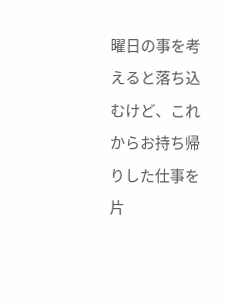曜日の事を考えると落ち込むけど、これからお持ち帰りした仕事を片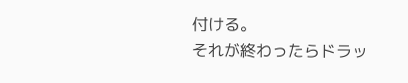付ける。
それが終わったらドラッ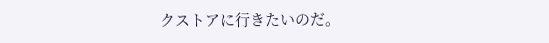クストアに行きたいのだ。